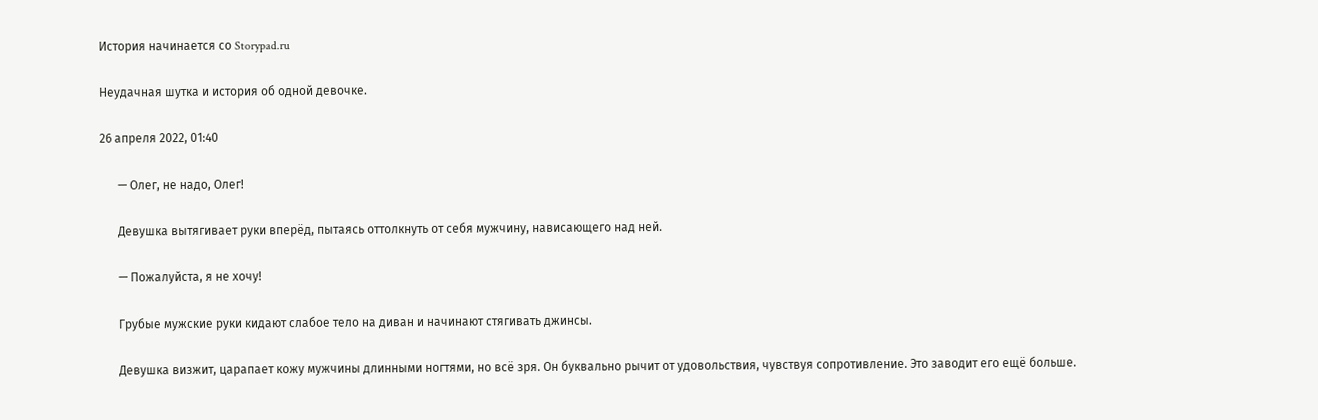История начинается со Storypad.ru

Неудачная шутка и история об одной девочке.

26 апреля 2022, 01:40

      — Олег, не надо, Олег!

      Девушка вытягивает руки вперёд, пытаясь оттолкнуть от себя мужчину, нависающего над ней.

      — Пожалуйста, я не хочу!

      Грубые мужские руки кидают слабое тело на диван и начинают стягивать джинсы.

      Девушка визжит, царапает кожу мужчины длинными ногтями, но всё зря. Он буквально рычит от удовольствия, чувствуя сопротивление. Это заводит его ещё больше.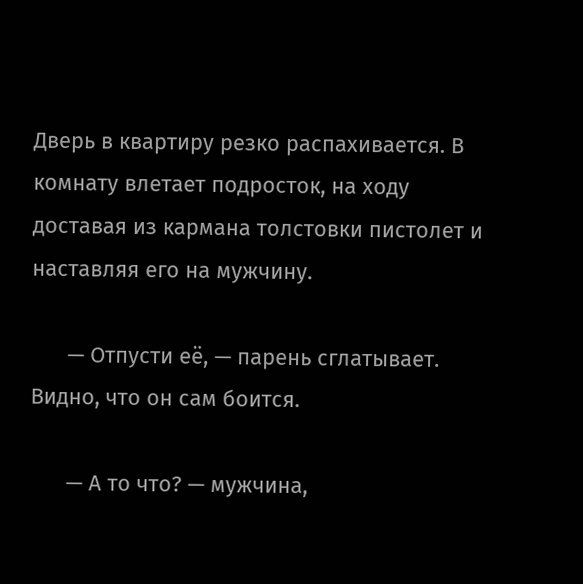Дверь в квартиру резко распахивается. В комнату влетает подросток, на ходу доставая из кармана толстовки пистолет и наставляя его на мужчину.

      — Отпусти её, — парень сглатывает. Видно, что он сам боится.

      — А то что? — мужчина,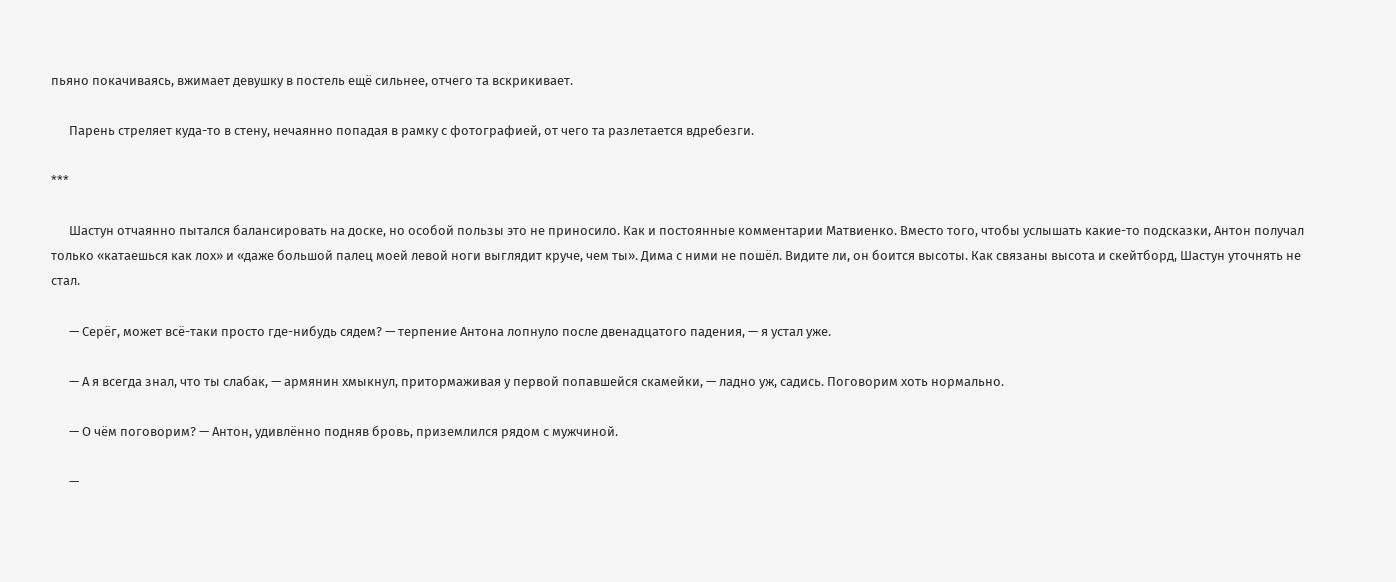пьяно покачиваясь, вжимает девушку в постель ещё сильнее, отчего та вскрикивает.

      Парень стреляет куда-то в стену, нечаянно попадая в рамку с фотографией, от чего та разлетается вдребезги.

***

      Шастун отчаянно пытался балансировать на доске, но особой пользы это не приносило. Как и постоянные комментарии Матвиенко. Вместо того, чтобы услышать какие-то подсказки, Антон получал только «катаешься как лох» и «даже большой палец моей левой ноги выглядит круче, чем ты». Дима с ними не пошёл. Видите ли, он боится высоты. Как связаны высота и скейтборд, Шастун уточнять не стал.

      — Серёг, может всё-таки просто где-нибудь сядем? — терпение Антона лопнуло после двенадцатого падения, — я устал уже.

      — А я всегда знал, что ты слабак, — армянин хмыкнул, притормаживая у первой попавшейся скамейки, — ладно уж, садись. Поговорим хоть нормально.

      — О чём поговорим? — Антон, удивлённо подняв бровь, приземлился рядом с мужчиной.

      —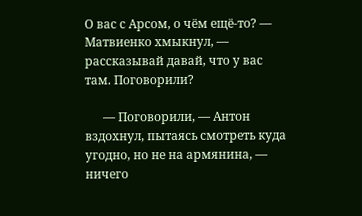О вас с Арсом, о чём ещё-то? — Матвиенко хмыкнул, — рассказывай давай, что у вас там. Поговорили?

      — Поговорили, — Антон вздохнул, пытаясь смотреть куда угодно, но не на армянина, — ничего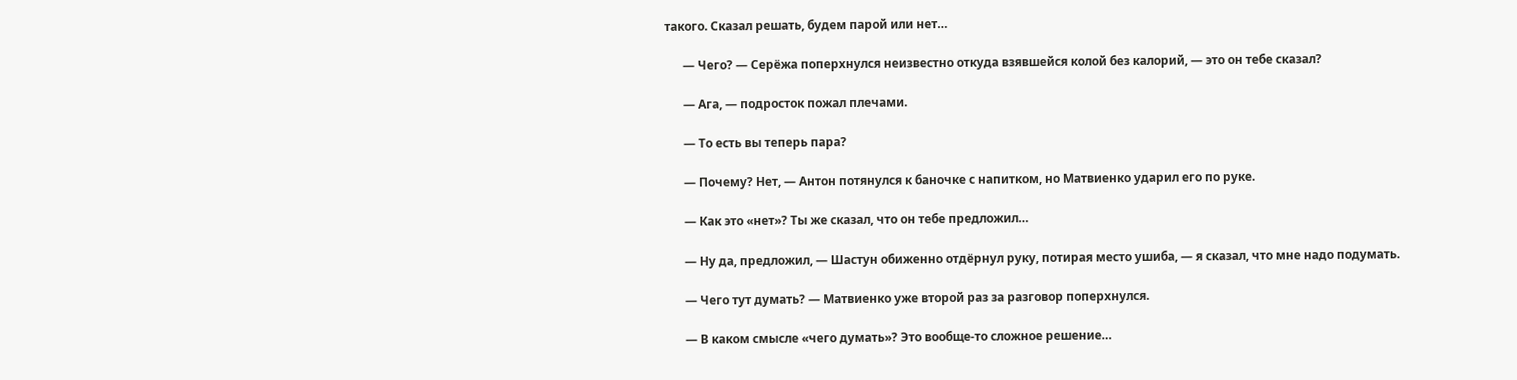такого. Сказал решать, будем парой или нет…

      — Чего? — Серёжа поперхнулся неизвестно откуда взявшейся колой без калорий, — это он тебе сказал?

      — Ага, — подросток пожал плечами.

      — То есть вы теперь пара?

      — Почему? Нет, — Антон потянулся к баночке с напитком, но Матвиенко ударил его по руке.

      — Как это «нет»? Ты же сказал, что он тебе предложил…

      — Ну да, предложил, — Шастун обиженно отдёрнул руку, потирая место ушиба, — я сказал, что мне надо подумать.

      — Чего тут думать? — Матвиенко уже второй раз за разговор поперхнулся.

      — В каком смысле «чего думать»? Это вообще-то сложное решение…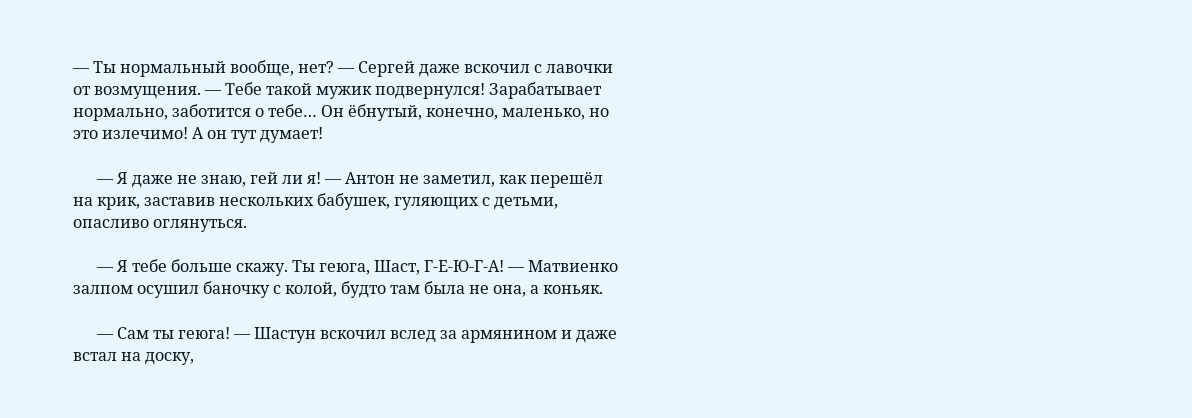— Ты нормальный вообще, нет? — Сергей даже вскочил с лавочки от возмущения. — Тебе такой мужик подвернулся! Зарабатывает нормально, заботится о тебе… Он ёбнутый, конечно, маленько, но это излечимо! А он тут думает!

      — Я даже не знаю, гей ли я! — Антон не заметил, как перешёл на крик, заставив нескольких бабушек, гуляющих с детьми, опасливо оглянуться.

      — Я тебе больше скажу. Ты геюга, Шаст, Г-Е-Ю-Г-А! — Матвиенко залпом осушил баночку с колой, будто там была не она, а коньяк.

      — Сам ты геюга! — Шастун вскочил вслед за армянином и даже встал на доску,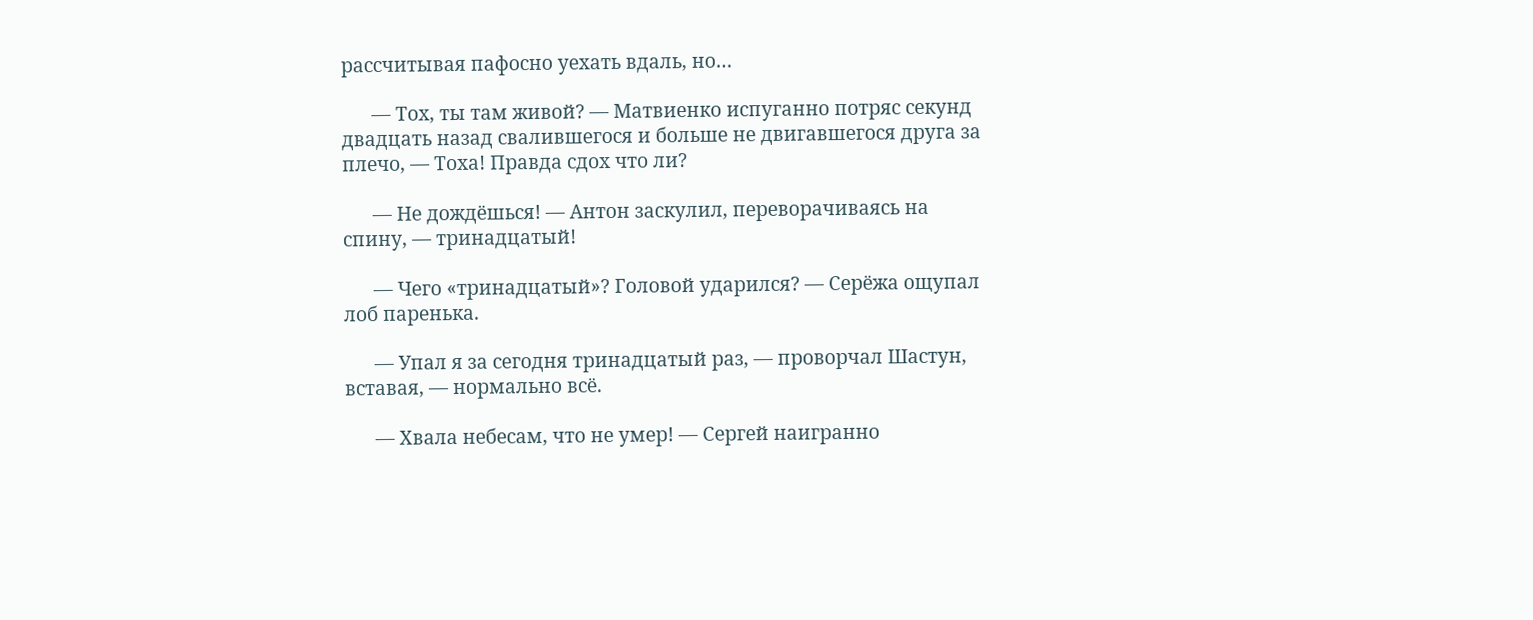рассчитывая пафосно уехать вдаль, но…

      — Тох, ты там живой? — Матвиенко испуганно потряс секунд двадцать назад свалившегося и больше не двигавшегося друга за плечо, — Тоха! Правда сдох что ли?

      — Не дождёшься! — Антон заскулил, переворачиваясь на спину, — тринадцатый!

      — Чего «тринадцатый»? Головой ударился? — Серёжа ощупал лоб паренька.

      — Упал я за сегодня тринадцатый раз, — проворчал Шастун, вставая, — нормально всё.

      — Хвала небесам, что не умер! — Сергей наигранно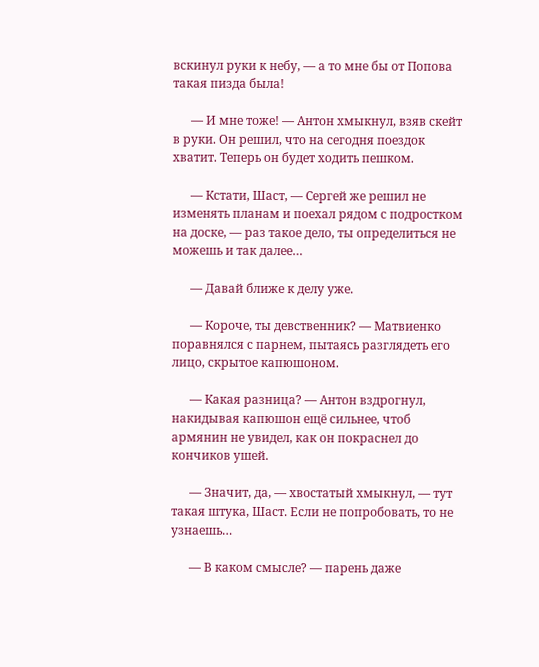вскинул руки к небу, — а то мне бы от Попова такая пизда была!

      — И мне тоже! — Антон хмыкнул, взяв скейт в руки. Он решил, что на сегодня поездок хватит. Теперь он будет ходить пешком.

      — Кстати, Шаст, — Сергей же решил не изменять планам и поехал рядом с подростком на доске, — раз такое дело, ты определиться не можешь и так далее…

      — Давай ближе к делу уже.

      — Короче, ты девственник? — Матвиенко поравнялся с парнем, пытаясь разглядеть его лицо, скрытое капюшоном.

      — Какая разница? — Антон вздрогнул, накидывая капюшон ещё сильнее, чтоб армянин не увидел, как он покраснел до кончиков ушей.

      — Значит, да, — хвостатый хмыкнул, — тут такая штука, Шаст. Если не попробовать, то не узнаешь…

      — В каком смысле? — парень даже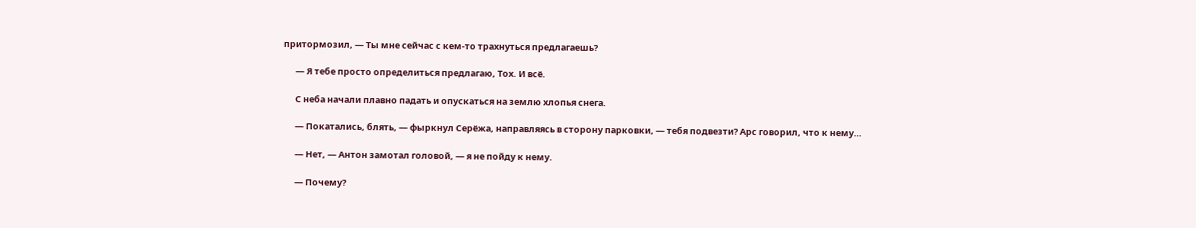притормозил, — Ты мне сейчас с кем-то трахнуться предлагаешь?

      — Я тебе просто определиться предлагаю, Тох. И всё.

      С неба начали плавно падать и опускаться на землю хлопья снега.

      — Покатались, блять, — фыркнул Серёжа, направляясь в сторону парковки, — тебя подвезти? Арс говорил, что к нему…

      — Нет, — Антон замотал головой, — я не пойду к нему.

      — Почему?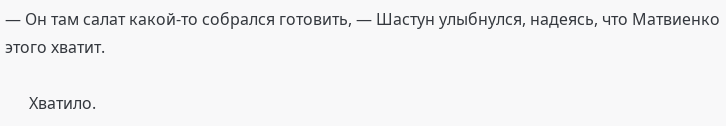— Он там салат какой-то собрался готовить, — Шастун улыбнулся, надеясь, что Матвиенко этого хватит.

      Хватило.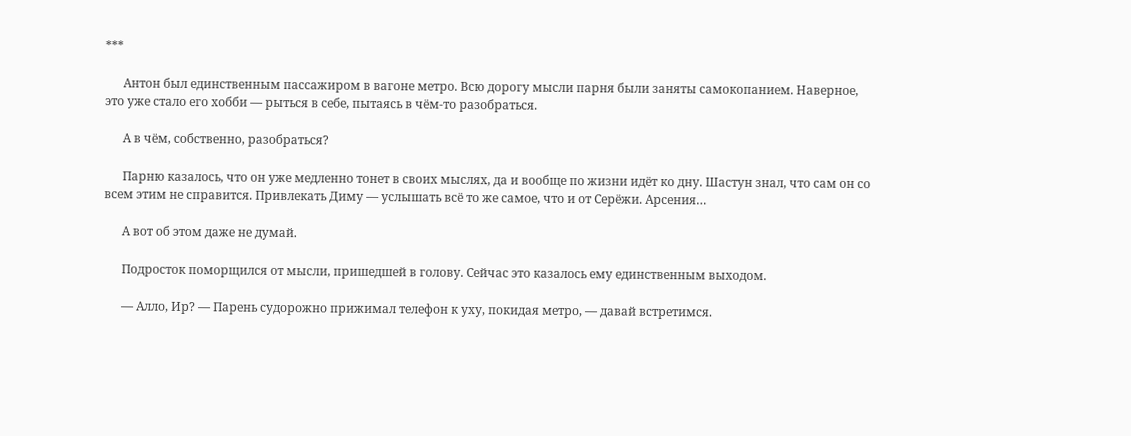***

      Антон был единственным пассажиром в вагоне метро. Всю дорогу мысли парня были заняты самокопанием. Наверное, это уже стало его хобби — рыться в себе, пытаясь в чём-то разобраться.

      А в чём, собственно, разобраться?

      Парню казалось, что он уже медленно тонет в своих мыслях, да и вообще по жизни идёт ко дну. Шастун знал, что сам он со всем этим не справится. Привлекать Диму — услышать всё то же самое, что и от Серёжи. Арсения…

      А вот об этом даже не думай.

      Подросток поморщился от мысли, пришедшей в голову. Сейчас это казалось ему единственным выходом.

      — Алло, Ир? — Парень судорожно прижимал телефон к уху, покидая метро, — давай встретимся.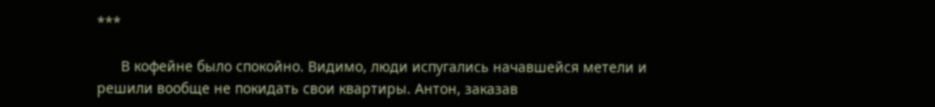***

      В кофейне было спокойно. Видимо, люди испугались начавшейся метели и решили вообще не покидать свои квартиры. Антон, заказав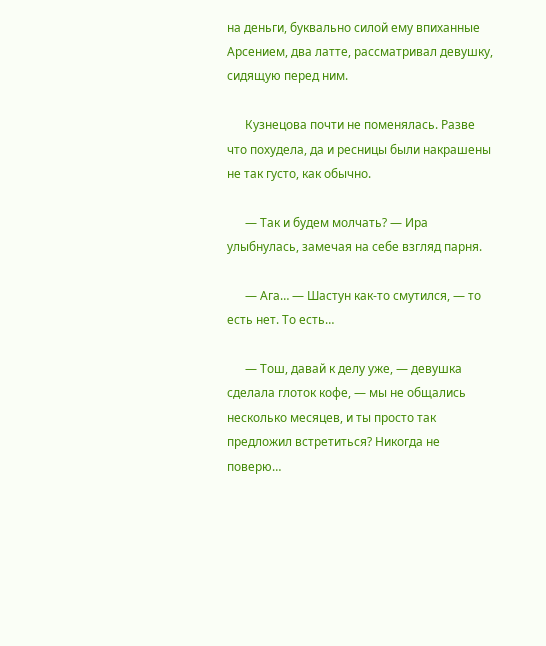на деньги, буквально силой ему впиханные Арсением, два латте, рассматривал девушку, сидящую перед ним.

      Кузнецова почти не поменялась. Разве что похудела, да и ресницы были накрашены не так густо, как обычно.

      — Так и будем молчать? — Ира улыбнулась, замечая на себе взгляд парня.

      — Ага… — Шастун как-то смутился, — то есть нет. То есть…

      — Тош, давай к делу уже, — девушка сделала глоток кофе, — мы не общались несколько месяцев, и ты просто так предложил встретиться? Никогда не поверю…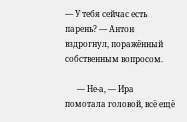— У тебя сейчас есть парень? — Антон вздрогнул, поражённый собственным вопросом.

      — Не-а, — Ира помотала головой, всё ещё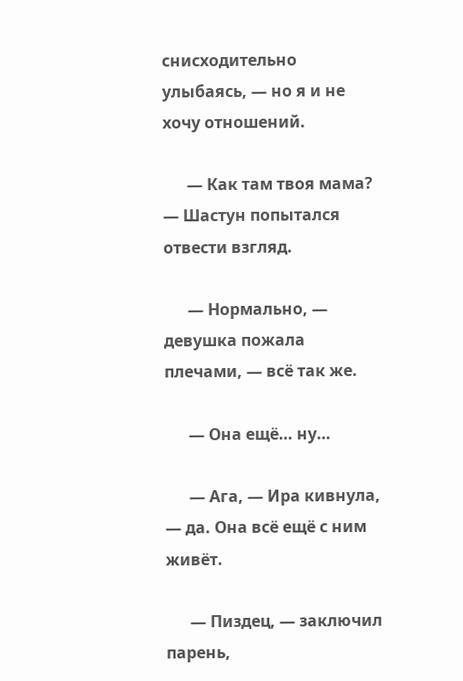снисходительно улыбаясь, — но я и не хочу отношений.

      — Как там твоя мама? — Шастун попытался отвести взгляд.

      — Нормально, — девушка пожала плечами, — всё так же.

      — Она ещё… ну…

      — Ага, — Ира кивнула, — да. Она всё ещё с ним живёт.

      — Пиздец, — заключил парень,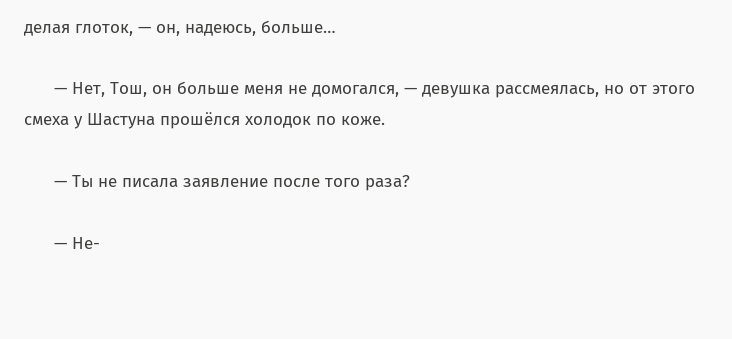делая глоток, — он, надеюсь, больше…

      — Нет, Тош, он больше меня не домогался, — девушка рассмеялась, но от этого смеха у Шастуна прошёлся холодок по коже.

      — Ты не писала заявление после того раза?

      — Не-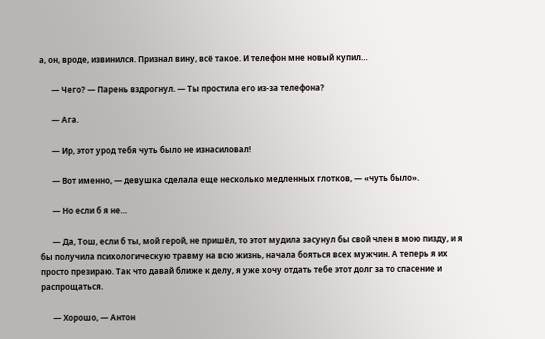а, он, вроде, извинился. Признал вину, всё такое. И телефон мне новый купил…

      — Чего? — Парень вздрогнул. — Ты простила его из-за телефона?

      — Ага.

      — Ир, этот урод тебя чуть было не изнасиловал!

      — Вот именно, — девушка сделала еще несколько медленных глотков, — «чуть было».

      — Но если б я не…

      — Да, Тош, если б ты, мой герой, не пришёл, то этот мудила засунул бы свой член в мою пизду, и я бы получила психологическую травму на всю жизнь, начала бояться всех мужчин. А теперь я их просто презираю. Так что давай ближе к делу, я уже хочу отдать тебе этот долг за то спасение и распрощаться.

      — Хорошо, — Антон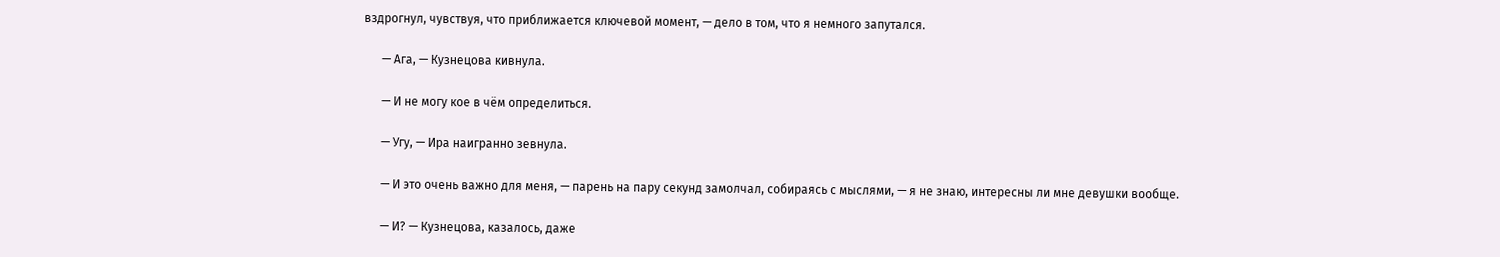вздрогнул, чувствуя, что приближается ключевой момент, — дело в том, что я немного запутался.

      — Ага, — Кузнецова кивнула.

      — И не могу кое в чём определиться.

      — Угу, — Ира наигранно зевнула.

      — И это очень важно для меня, — парень на пару секунд замолчал, собираясь с мыслями, — я не знаю, интересны ли мне девушки вообще.

      — И? — Кузнецова, казалось, даже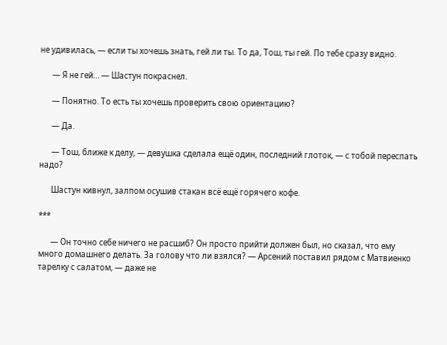не удивилась, — если ты хочешь знать, гей ли ты. То да, Тош, ты гей. По тебе сразу видно.

      — Я не гей… — Шастун покраснел.

      — Понятно. То есть ты хочешь проверить свою ориентацию?

      — Да.

      — Тош, ближе к делу, — девушка сделала ещё один, последний глоток, — с тобой переспать надо?

      Шастун кивнул, залпом осушив стакан всё ещё горячего кофе.

***

      — Он точно себе ничего не расшиб? Он просто прийти должен был, но сказал, что ему много домашнего делать. За голову что ли взялся? — Арсений поставил рядом с Матвиенко тарелку с салатом, — даже не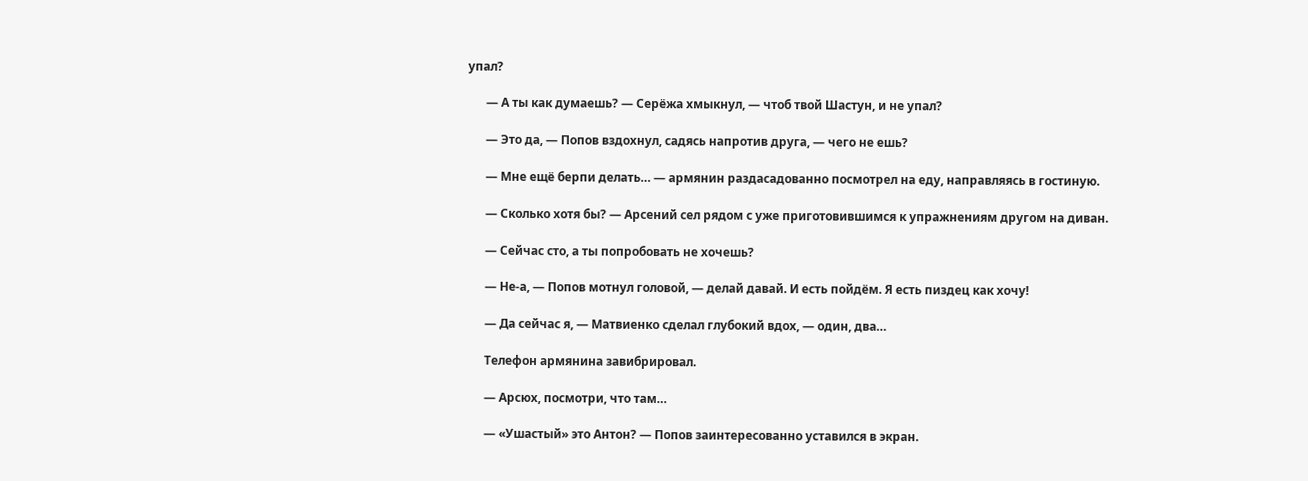упал?

      — А ты как думаешь? — Серёжа хмыкнул, — чтоб твой Шастун, и не упал?

      — Это да, — Попов вздохнул, садясь напротив друга, — чего не ешь?

      — Мне ещё берпи делать… — армянин раздасадованно посмотрел на еду, направляясь в гостиную.

      — Сколько хотя бы? — Арсений сел рядом с уже приготовившимся к упражнениям другом на диван.

      — Сейчас сто, а ты попробовать не хочешь?

      — Не-а, — Попов мотнул головой, — делай давай. И есть пойдём. Я есть пиздец как хочу!

      — Да сейчас я, — Матвиенко сделал глубокий вдох, — один, два…

      Телефон армянина завибрировал.

      — Арсюх, посмотри, что там…

      — «Ушастый» это Антон? — Попов заинтересованно уставился в экран.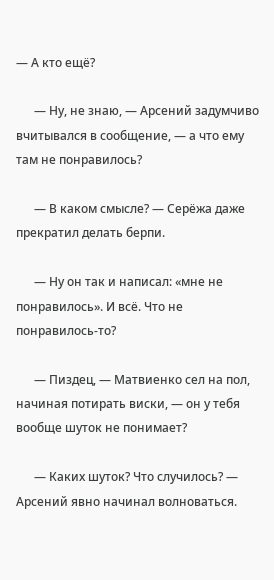— А кто ещё?

      — Ну, не знаю, — Арсений задумчиво вчитывался в сообщение, — а что ему там не понравилось?

      — В каком смысле? — Серёжа даже прекратил делать берпи.

      — Ну он так и написал: «мне не понравилось». И всё. Что не понравилось-то?

      — Пиздец, — Матвиенко сел на пол, начиная потирать виски, — он у тебя вообще шуток не понимает?

      — Каких шуток? Что случилось? — Арсений явно начинал волноваться.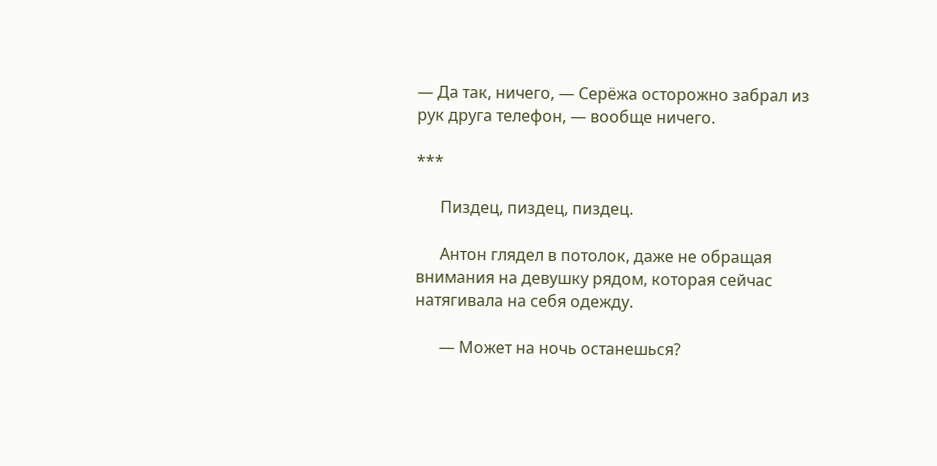— Да так, ничего, — Серёжа осторожно забрал из рук друга телефон, — вообще ничего.

***

      Пиздец, пиздец, пиздец.

      Антон глядел в потолок, даже не обращая внимания на девушку рядом, которая сейчас натягивала на себя одежду.

      — Может на ночь останешься?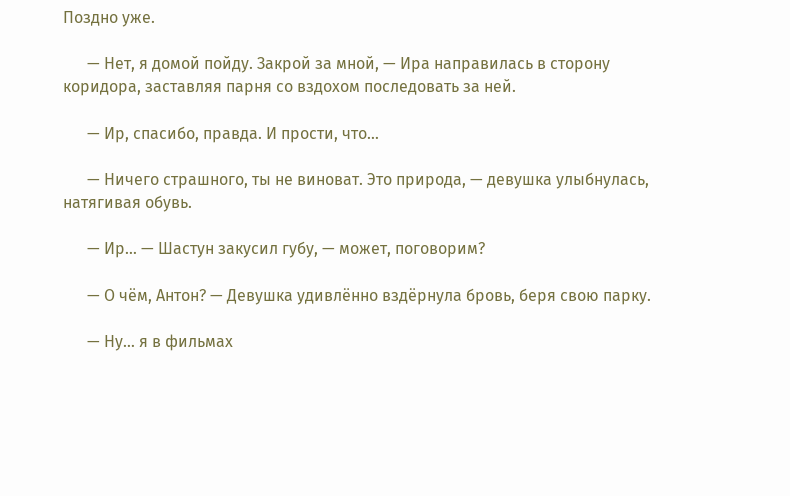Поздно уже.

      — Нет, я домой пойду. Закрой за мной, — Ира направилась в сторону коридора, заставляя парня со вздохом последовать за ней.

      — Ир, спасибо, правда. И прости, что…

      — Ничего страшного, ты не виноват. Это природа, — девушка улыбнулась, натягивая обувь.

      — Ир… — Шастун закусил губу, — может, поговорим?

      — О чём, Антон? — Девушка удивлённо вздёрнула бровь, беря свою парку.

      — Ну… я в фильмах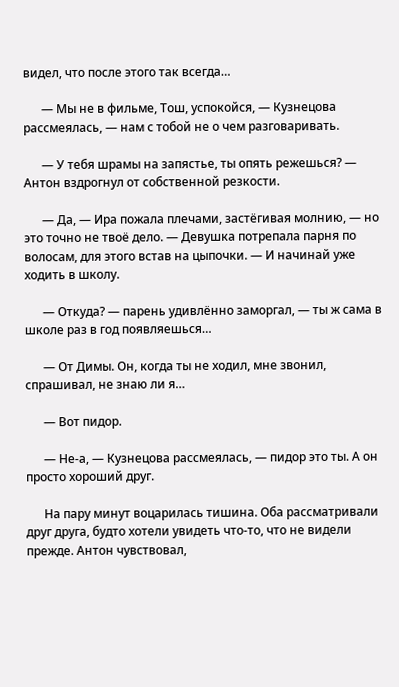видел, что после этого так всегда…

      — Мы не в фильме, Тош, успокойся, — Кузнецова рассмеялась, — нам с тобой не о чем разговаривать.

      — У тебя шрамы на запястье, ты опять режешься? — Антон вздрогнул от собственной резкости.

      — Да, — Ира пожала плечами, застёгивая молнию, — но это точно не твоё дело. — Девушка потрепала парня по волосам, для этого встав на цыпочки. — И начинай уже ходить в школу.

      — Откуда? — парень удивлённо заморгал, — ты ж сама в школе раз в год появляешься…

      — От Димы. Он, когда ты не ходил, мне звонил, спрашивал, не знаю ли я…

      — Вот пидор.

      — Не-а, — Кузнецова рассмеялась, — пидор это ты. А он просто хороший друг.

      На пару минут воцарилась тишина. Оба рассматривали друг друга, будто хотели увидеть что-то, что не видели прежде. Антон чувствовал,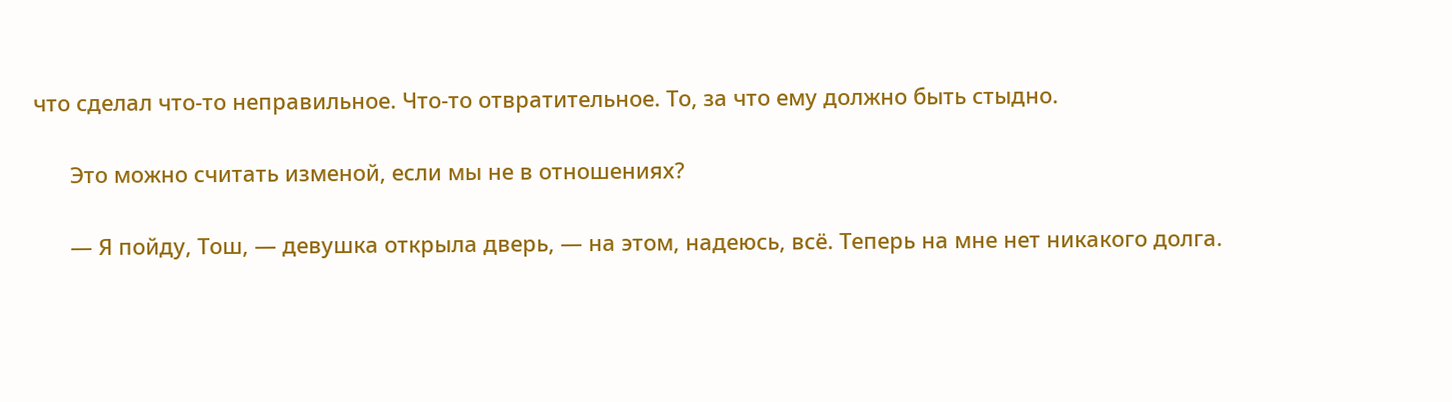что сделал что-то неправильное. Что-то отвратительное. То, за что ему должно быть стыдно.

      Это можно считать изменой, если мы не в отношениях?

      — Я пойду, Тош, — девушка открыла дверь, — на этом, надеюсь, всё. Теперь на мне нет никакого долга.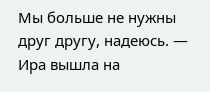Мы больше не нужны друг другу, надеюсь. — Ира вышла на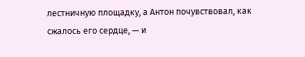лестничную площадку, а Антон почувствовал, как сжалось его сердце, — и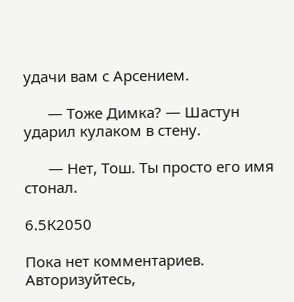удачи вам с Арсением.

      — Тоже Димка? — Шастун ударил кулаком в стену.

      — Нет, Тош. Ты просто его имя стонал.

6.5К2050

Пока нет комментариев. Авторизуйтесь,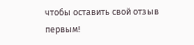чтобы оставить свой отзыв первым!